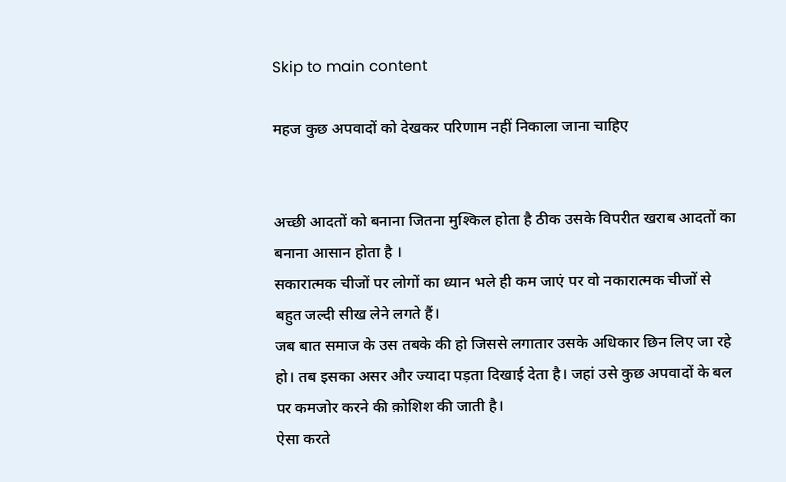Skip to main content

महज कुछ अपवादों को देखकर परिणाम नहीं निकाला जाना चाहिए


अच्छी आदतों को बनाना जितना मुश्किल होता है ठीक उसके विपरीत खराब आदतों का बनाना आसान होता है ।
सकारात्मक चीजों पर लोगों का ध्यान भले ही कम जाएं पर वो नकारात्मक चीजों से बहुत जल्दी सीख लेने लगते हैं।
जब बात समाज के उस तबके की हो जिससे लगातार उसके अधिकार छिन लिए जा रहे हो। तब इसका असर और ज्यादा पड़ता दिखाई देता है। जहां उसे कुछ अपवादों के बल पर कमजोर करने की क़ोशिश की जाती है।
ऐसा करते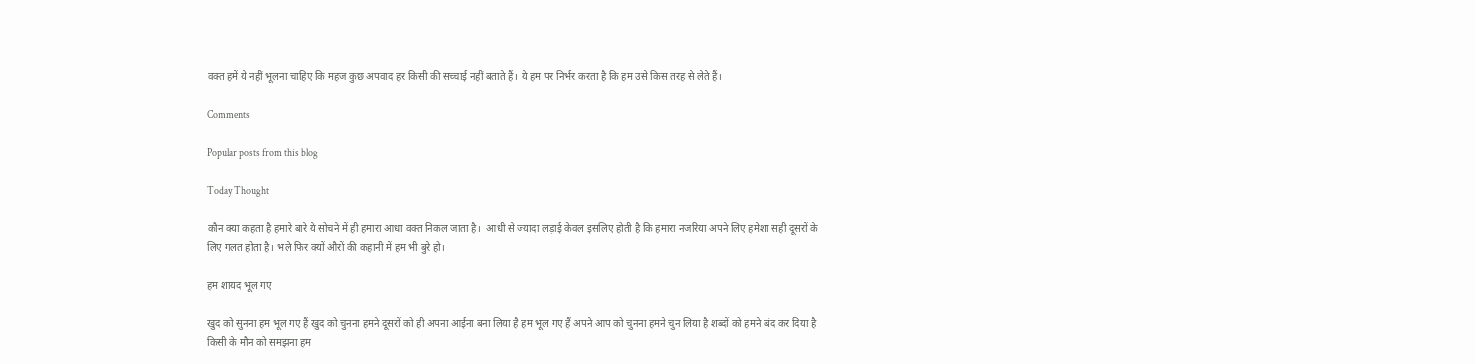वक्त हमें ये नहीं भूलना चाहिए कि महज कुछ अपवाद‌ हर किसी की सच्चाई नहीं बताते हैं। ये हम पर निर्भर करता है कि हम उसे किस तरह से लेते हैं।

Comments

Popular posts from this blog

Today Thought

कौन क्या कहता है हमारे बारे ये सोचने में ही हमारा आधा वक्त निकल जाता है।  आधी से ज्यादा लड़ाई केवल इसलिए होती है कि हमारा नजरिया अपने लिए हमेशा सही दूसरों के लिए गलत होता है। भले फिर क्यों औरों की कहानी में हम भी बुरे हो।

हम शायद भूल गए

खुद को सुनना‌ हम भूल गए हैं खुद को चुनना हमने दूसरों को ही अपना आईना बना लिया है हम भूल गए हैं अपने आप को चुनना हमने चुन लिया है शब्दों को हमने बंद कर दिया है किसी के मौन को समझना हम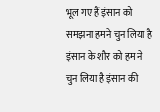भूल गए हैं इंसान को समझना हमने चुन लिया है इंसान के शौर को हम ने चुन लिया है इंसान की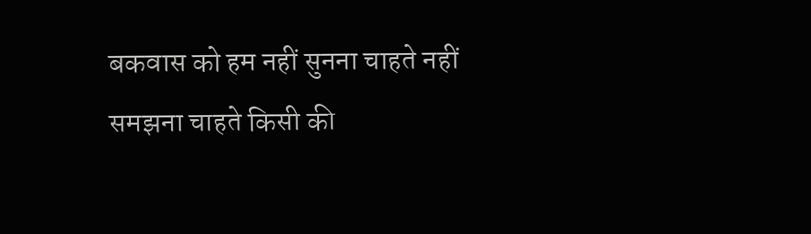बकवास को हम नहीं सुनना चाहते नहीं समझना चाहते किसी की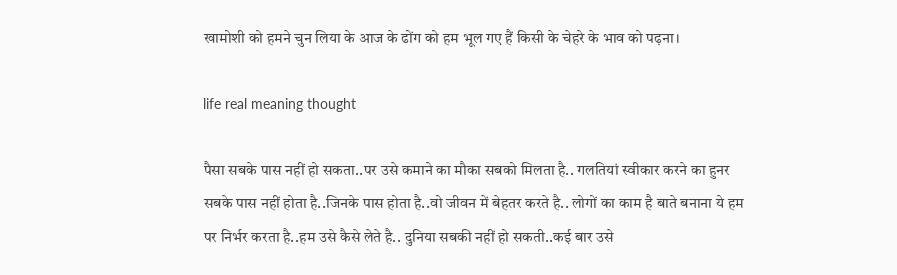खामोशी को हमने चुन लिया के आज के ढोंग को हम भूल गए हैं किसी के चेहरे के भाव को पढ़ना।

life real meaning thought

पैसा सबके पास नहीं हो सकता..पर उसे कमाने का मौका सबको मिलता है.. गलतियां स्वीकार करने का हुनर सबके पास नहीं होता है..जिनके पास होता है..वो जीवन में बेहतर करते है.. लोगों का काम है बाते बनाना ये हम पर निर्भर करता है..हम उसे कैसे लेते है.. दुनिया सबकी नहीं हो सकती..कई बार उसे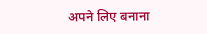अपने लिए बनाना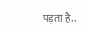पड़ता है..